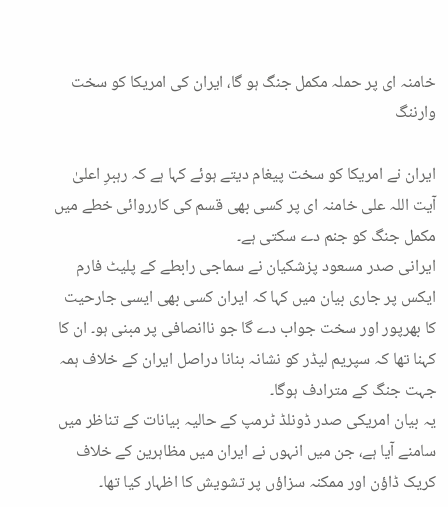خامنہ ای پر حملہ مکمل جنگ ہو گا، ایران کی امریکا کو سخت وارننگ

ایران نے امریکا کو سخت پیغام دیتے ہوئے کہا ہے کہ رہبرِ اعلیٰ آیت اللہ علی خامنہ ای پر کسی بھی قسم کی کارروائی خطے میں مکمل جنگ کو جنم دے سکتی ہے۔
ایرانی صدر مسعود پزشکیان نے سماجی رابطے کے پلیٹ فارم ایکس پر جاری بیان میں کہا کہ ایران کسی بھی ایسی جارحیت کا بھرپور اور سخت جواب دے گا جو ناانصافی پر مبنی ہو۔ ان کا کہنا تھا کہ سپریم لیڈر کو نشانہ بنانا دراصل ایران کے خلاف ہمہ جہت جنگ کے مترادف ہوگا۔
یہ بیان امریکی صدر ڈونلڈ ٹرمپ کے حالیہ بیانات کے تناظر میں سامنے آیا ہے، جن میں انہوں نے ایران میں مظاہرین کے خلاف کریک ڈاؤن اور ممکنہ سزاؤں پر تشویش کا اظہار کیا تھا۔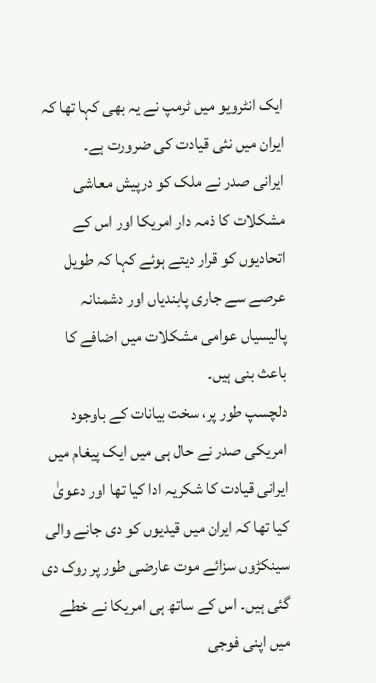ایک انٹرویو میں ٹرمپ نے یہ بھی کہا تھا کہ ایران میں نئی قیادت کی ضرورت ہے۔
ایرانی صدر نے ملک کو درپیش معاشی مشکلات کا ذمہ دار امریکا اور اس کے اتحادیوں کو قرار دیتے ہوئے کہا کہ طویل عرصے سے جاری پابندیاں اور دشمنانہ پالیسیاں عوامی مشکلات میں اضافے کا باعث بنی ہیں۔
دلچسپ طور پر، سخت بیانات کے باوجود امریکی صدر نے حال ہی میں ایک پیغام میں ایرانی قیادت کا شکریہ ادا کیا تھا اور دعویٰ کیا تھا کہ ایران میں قیدیوں کو دی جانے والی سینکڑوں سزائے موت عارضی طور پر روک دی گئی ہیں۔ اس کے ساتھ ہی امریکا نے خطے میں اپنی فوجی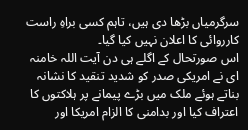سرگرمیاں بڑھا دی ہیں، تاہم کسی براہِ راست کارروائی کا اعلان نہیں کیا گیا۔
اس صورتحال کے اگلے ہی دن آیت اللہ خامنہ ای نے امریکی صدر کو شدید تنقید کا نشانہ بناتے ہوئے ملک میں بڑے پیمانے پر ہلاکتوں کا اعتراف کیا اور بدامنی کا الزام امریکا اور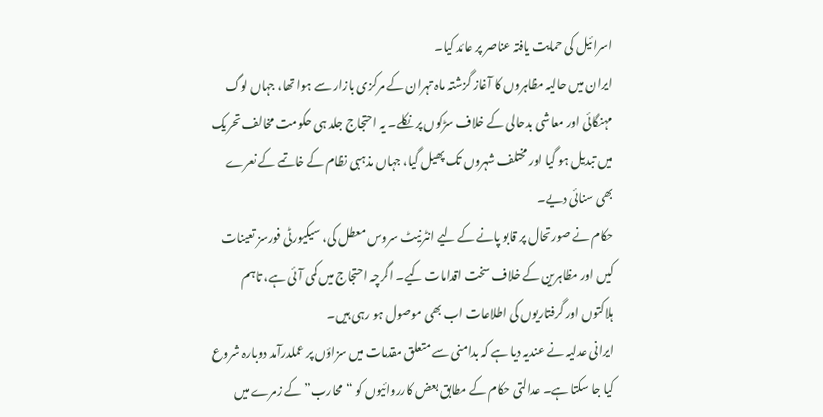اسرائیل کی حمایت یافتہ عناصر پر عائد کیا۔
ایران میں حالیہ مظاہروں کا آغاز گزشتہ ماہ تہران کے مرکزی بازار سے ہوا تھا، جہاں لوگ مہنگائی اور معاشی بدحالی کے خلاف سڑکوں پر نکلے۔ یہ احتجاج جلد ہی حکومت مخالف تحریک میں تبدیل ہو گیا اور مختلف شہروں تک پھیل گیا، جہاں مذہبی نظام کے خاتمے کے نعرے بھی سنائی دیے۔
حکام نے صورتحال پر قابو پانے کے لیے انٹرنیٹ سروس معطل کی، سیکیورٹی فورسز تعینات کیں اور مظاہرین کے خلاف سخت اقدامات کیے۔ اگرچہ احتجاج میں کمی آئی ہے، تاہم ہلاکتوں اور گرفتاریوں کی اطلاعات اب بھی موصول ہو رہی ہیں۔
ایرانی عدلیہ نے عندیہ دیا ہے کہ بدامنی سے متعلق مقدمات میں سزاؤں پر عملدرآمد دوبارہ شروع کیا جا سکتا ہے۔ عدالتی حکام کے مطابق بعض کارروائیوں کو “محارب” کے زمرے میں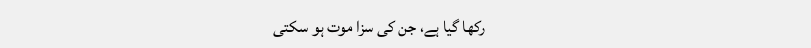رکھا گیا ہے، جن کی سزا موت ہو سکتی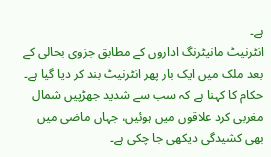ہے۔
انٹرنیٹ مانیٹرنگ اداروں کے مطابق جزوی بحالی کے بعد ملک میں ایک بار پھر انٹرنیٹ بند کر دیا گیا ہے۔ حکام کا کہنا ہے کہ سب سے شدید جھڑپیں شمال مغربی کرد علاقوں میں ہوئیں، جہاں ماضی میں بھی کشیدگی دیکھی جا چکی ہے۔